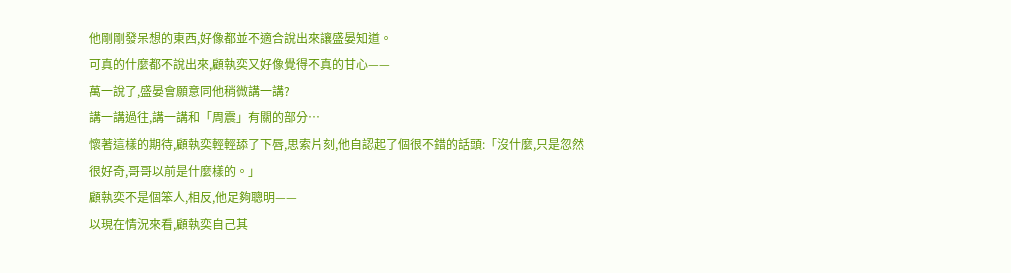他剛剛發呆想的東西,好像都並不適合說出來讓盛晏知道。
可真的什麼都不說出來,顧執奕又好像覺得不真的甘心——
萬一說了,盛晏會願意同他稍微講一講?
講一講過往,講一講和「周震」有關的部分…
懷著這樣的期待,顧執奕輕輕舔了下唇,思索片刻,他自認起了個很不錯的話頭:「沒什麼,只是忽然很好奇,哥哥以前是什麼樣的。」
顧執奕不是個笨人,相反,他足夠聰明——
以現在情況來看,顧執奕自己其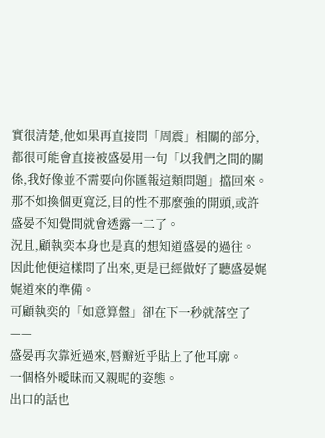實很清楚,他如果再直接問「周震」相關的部分,都很可能會直接被盛晏用一句「以我們之間的關係,我好像並不需要向你匯報這類問題」擋回來。
那不如換個更寬泛,目的性不那麼強的開頭,或許盛晏不知覺間就會透露一二了。
況且,顧執奕本身也是真的想知道盛晏的過往。
因此他便這樣問了出來,更是已經做好了聽盛晏娓娓道來的準備。
可顧執奕的「如意算盤」卻在下一秒就落空了——
盛晏再次靠近過來,唇瓣近乎貼上了他耳廓。
一個格外曖昧而又親昵的姿態。
出口的話也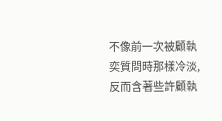不像前一次被顧執奕質問時那樣冷淡,反而含著些許顧執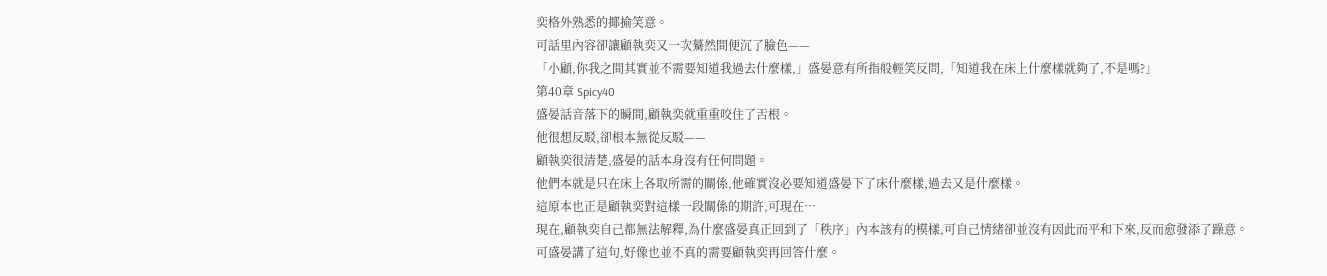奕格外熟悉的揶揄笑意。
可話里內容卻讓顧執奕又一次驀然間便沉了臉色——
「小顧,你我之間其實並不需要知道我過去什麼樣,」盛晏意有所指般輕笑反問,「知道我在床上什麼樣就夠了,不是嗎?」
第40章 Spicy40
盛晏話音落下的瞬間,顧執奕就重重咬住了舌根。
他很想反駁,卻根本無從反駁——
顧執奕很清楚,盛晏的話本身沒有任何問題。
他們本就是只在床上各取所需的關係,他確實沒必要知道盛晏下了床什麼樣,過去又是什麼樣。
這原本也正是顧執奕對這樣一段關係的期許,可現在…
現在,顧執奕自己都無法解釋,為什麼盛晏真正回到了「秩序」內本該有的模樣,可自己情緒卻並沒有因此而平和下來,反而愈發添了躁意。
可盛晏講了這句,好像也並不真的需要顧執奕再回答什麼。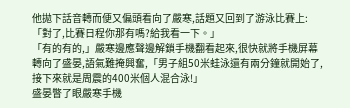他拋下話音轉而便又偏頭看向了嚴寒,話題又回到了游泳比賽上:「對了,比賽日程你那有嗎?給我看一下。」
「有的有的,」嚴寒邊應聲邊解鎖手機翻看起來,很快就將手機屏幕轉向了盛晏,語氣難掩興奮,「男子組50米蛙泳還有兩分鐘就開始了,接下來就是周震的400米個人混合泳!」
盛晏瞥了眼嚴寒手機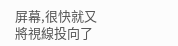屏幕,很快就又將視線投向了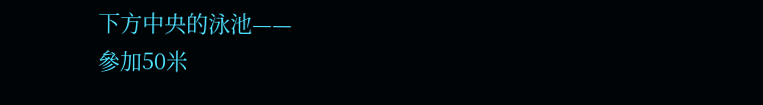下方中央的泳池——
參加50米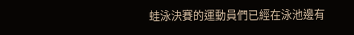蛙泳決賽的運動員們已經在泳池邊有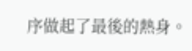序做起了最後的熱身。